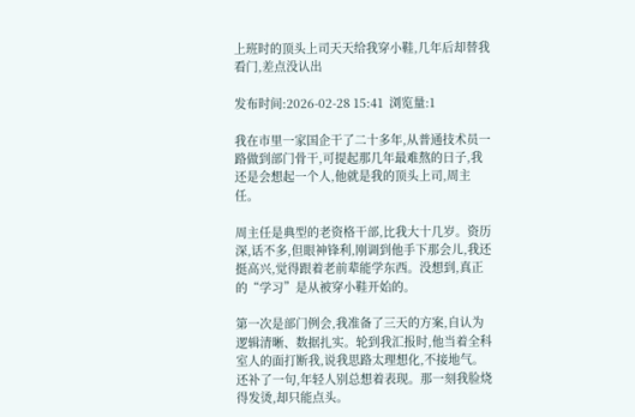上班时的顶头上司天天给我穿小鞋,几年后却替我看门,差点没认出

发布时间:2026-02-28 15:41  浏览量:1

我在市里一家国企干了二十多年,从普通技术员一路做到部门骨干,可提起那几年最难熬的日子,我还是会想起一个人,他就是我的顶头上司,周主任。

周主任是典型的老资格干部,比我大十几岁。资历深,话不多,但眼神锋利,刚调到他手下那会儿,我还挺高兴,觉得跟着老前辈能学东西。没想到,真正的“学习”是从被穿小鞋开始的。

第一次是部门例会,我准备了三天的方案,自认为逻辑清晰、数据扎实。轮到我汇报时,他当着全科室人的面打断我,说我思路太理想化,不接地气。还补了一句,年轻人别总想着表现。那一刻我脸烧得发烫,却只能点头。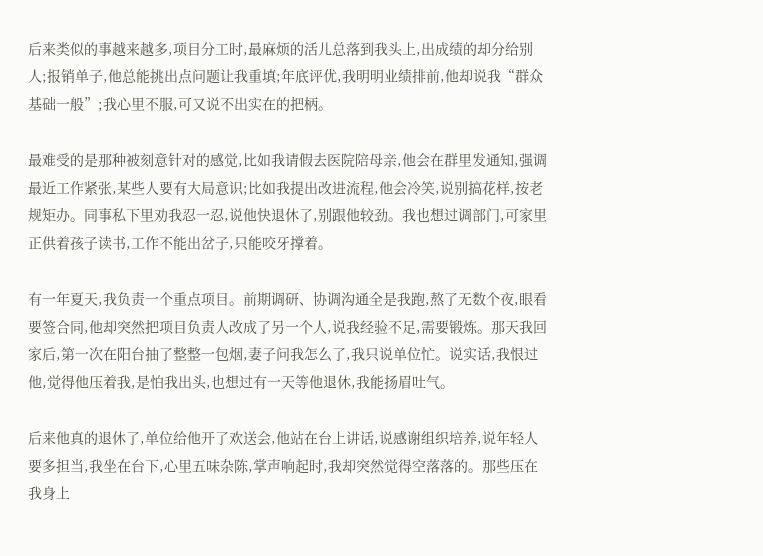后来类似的事越来越多,项目分工时,最麻烦的活儿总落到我头上,出成绩的却分给别人;报销单子,他总能挑出点问题让我重填;年底评优,我明明业绩排前,他却说我“群众基础一般”;我心里不服,可又说不出实在的把柄。

最难受的是那种被刻意针对的感觉,比如我请假去医院陪母亲,他会在群里发通知,强调最近工作紧张,某些人要有大局意识;比如我提出改进流程,他会冷笑,说别搞花样,按老规矩办。同事私下里劝我忍一忍,说他快退休了,别跟他较劲。我也想过调部门,可家里正供着孩子读书,工作不能出岔子,只能咬牙撑着。

有一年夏天,我负责一个重点项目。前期调研、协调沟通全是我跑,熬了无数个夜,眼看要签合同,他却突然把项目负责人改成了另一个人,说我经验不足,需要锻炼。那天我回家后,第一次在阳台抽了整整一包烟,妻子问我怎么了,我只说单位忙。说实话,我恨过他,觉得他压着我,是怕我出头,也想过有一天等他退休,我能扬眉吐气。

后来他真的退休了,单位给他开了欢送会,他站在台上讲话,说感谢组织培养,说年轻人要多担当,我坐在台下,心里五味杂陈,掌声响起时,我却突然觉得空落落的。那些压在我身上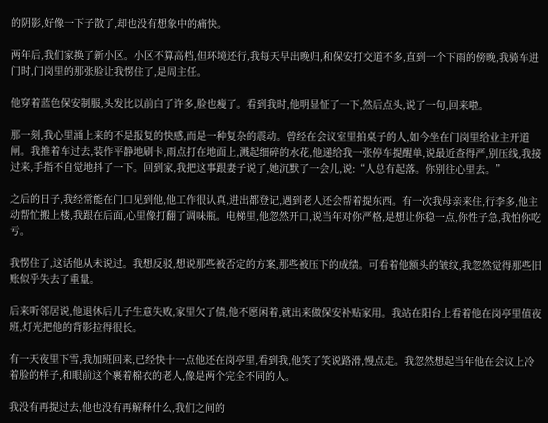的阴影,好像一下子散了,却也没有想象中的痛快。

两年后,我们家换了新小区。小区不算高档,但环境还行,我每天早出晚归,和保安打交道不多,直到一个下雨的傍晚,我骑车进门时,门岗里的那张脸让我愣住了,是周主任。

他穿着蓝色保安制服,头发比以前白了许多,脸也瘦了。看到我时,他明显怔了一下,然后点头,说了一句,回来啦。

那一刻,我心里涌上来的不是报复的快感,而是一种复杂的震动。曾经在会议室里拍桌子的人,如今坐在门岗里给业主开道闸。我推着车过去,装作平静地刷卡,雨点打在地面上,溅起细碎的水花,他递给我一张停车提醒单,说最近查得严,别压线,我接过来,手指不自觉地抖了一下。回到家,我把这事跟妻子说了,她沉默了一会儿,说:“人总有起落。你别往心里去。”

之后的日子,我经常能在门口见到他,他工作很认真,进出都登记,遇到老人还会帮着提东西。有一次我母亲来住,行李多,他主动帮忙搬上楼,我跟在后面,心里像打翻了调味瓶。电梯里,他忽然开口,说当年对你严格,是想让你稳一点,你性子急,我怕你吃亏。

我愣住了,这话他从未说过。我想反驳,想说那些被否定的方案,那些被压下的成绩。可看着他额头的皱纹,我忽然觉得那些旧账似乎失去了重量。

后来听邻居说,他退休后儿子生意失败,家里欠了债,他不愿闲着,就出来做保安补贴家用。我站在阳台上看着他在岗亭里值夜班,灯光把他的背影拉得很长。

有一天夜里下雪,我加班回来,已经快十一点他还在岗亭里,看到我,他笑了笑说路滑,慢点走。我忽然想起当年他在会议上冷着脸的样子,和眼前这个裹着棉衣的老人,像是两个完全不同的人。

我没有再提过去,他也没有再解释什么,我们之间的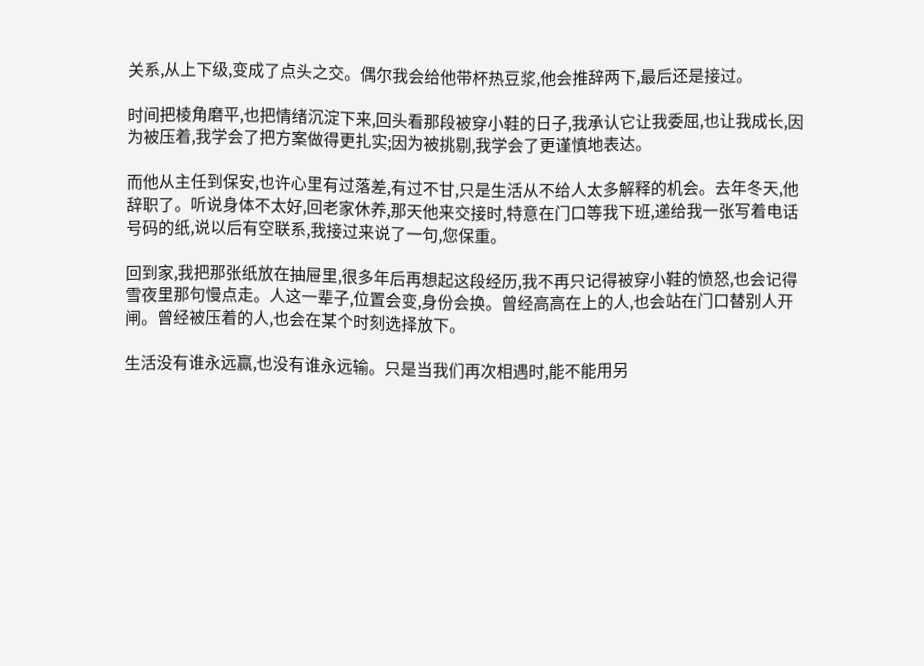关系,从上下级,变成了点头之交。偶尔我会给他带杯热豆浆,他会推辞两下,最后还是接过。

时间把棱角磨平,也把情绪沉淀下来,回头看那段被穿小鞋的日子,我承认它让我委屈,也让我成长,因为被压着,我学会了把方案做得更扎实;因为被挑剔,我学会了更谨慎地表达。

而他从主任到保安,也许心里有过落差,有过不甘,只是生活从不给人太多解释的机会。去年冬天,他辞职了。听说身体不太好,回老家休养,那天他来交接时,特意在门口等我下班,递给我一张写着电话号码的纸,说以后有空联系,我接过来说了一句,您保重。

回到家,我把那张纸放在抽屉里,很多年后再想起这段经历,我不再只记得被穿小鞋的愤怒,也会记得雪夜里那句慢点走。人这一辈子,位置会变,身份会换。曾经高高在上的人,也会站在门口替别人开闸。曾经被压着的人,也会在某个时刻选择放下。

生活没有谁永远赢,也没有谁永远输。只是当我们再次相遇时,能不能用另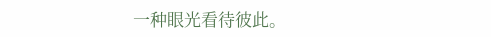一种眼光看待彼此。